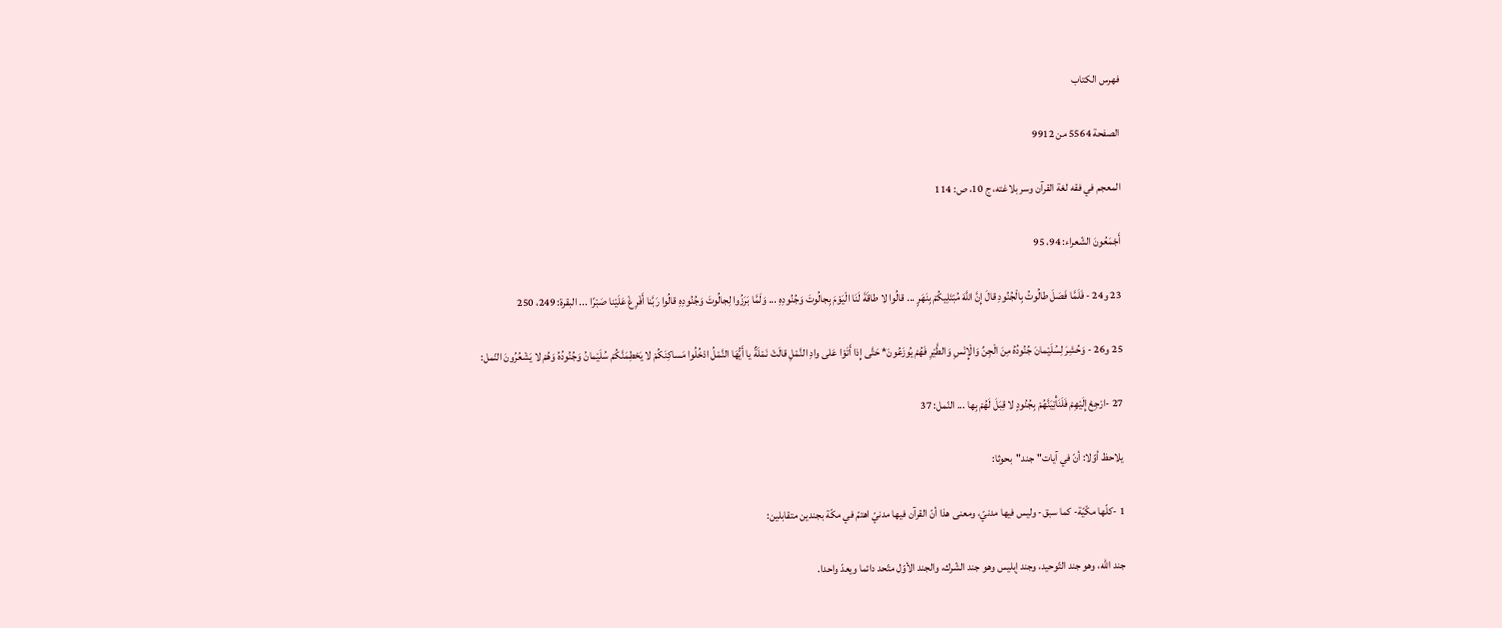فهرس الكتاب

الصفحة 5564 من 9912

المعجم في فقه لغة القرآن وسر بلاغته، ج 10، ص: 114

أَجْمَعُونَ الشّعراء: 94، 95

23 و24 - فَلَمَّا فَصَلَ طالُوتُ بِالْجُنُودِ قالَ إِنَّ اللَّهَ مُبْتَلِيكُمْ بِنَهَرٍ ... قالُوا لا طاقَةَ لَنَا الْيَوْمَ بِجالُوتَ وَجُنُودِهِ ... وَلَمَّا بَرَزُوا لِجالُوتَ وَجُنُودِهِ قالُوا رَبَّنا أَفْرِغْ عَلَيْنا صَبْرًا ... البقرة: 249، 250

25 و26 - وَحُشِرَ لِسُلَيْمانَ جُنُودُهُ مِنَ الْجِنِّ وَالْإِنْسِ وَالطَّيْرِ فَهُمْ يُوزَعُونَ* حَتَّى إِذا أَتَوْا عَلى وادِ النَّمْلِ قالَتْ نَمْلَةٌ يا أَيُّهَا النَّمْلُ ادْخُلُوا مَساكِنَكُمْ لا يَحْطِمَنَّكُمْ سُلَيْمانُ وَجُنُودُهُ وَهُمْ لا يَشْعُرُونَ النّمل:

27 -ارْجِعْ إِلَيْهِمْ فَلَنَأْتِيَنَّهُمْ بِجُنُودٍ لا قِبَلَ لَهُمْ بِها ... النّمل: 37

يلاحظ أوّلا: أنّ في آيات"جند"بحوثا:

1 -كلّها مكّيّة- كما سبق- وليس فيها مدنيّ، ومعنى هذا أنّ القرآن فيها مدنيّ اهتمّ في مكّة بجندين متقابلين:

جند اللّه، وهو جند التّوحيد، وجند إبليس وهو جند الشّرك، والجند الأوّل متّحد دائما ويعدّ واحدا.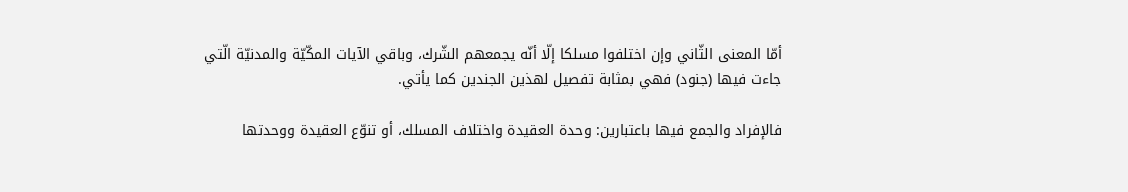أمّا المعنى الثّاني وإن اختلفوا مسلكا إلّا أنّه يجمعهم الشّرك، وباقي الآيات المكّيّة والمدنيّة الّتي جاءت فيها (جنود) فهي بمثابة تفصيل لهذين الجندين كما يأتي.

فالإفراد والجمع فيها باعتبارين: وحدة العقيدة واختلاف المسلك، أو تنوّع العقيدة ووحدتها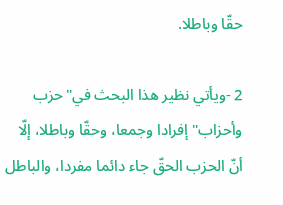حقّا وباطلا.

2 -ويأتي نظير هذا البحث في"حزب وأحزاب"إفرادا وجمعا، وحقّا وباطلا، إلّا أنّ الحزب الحقّ جاء دائما مفردا، والباطل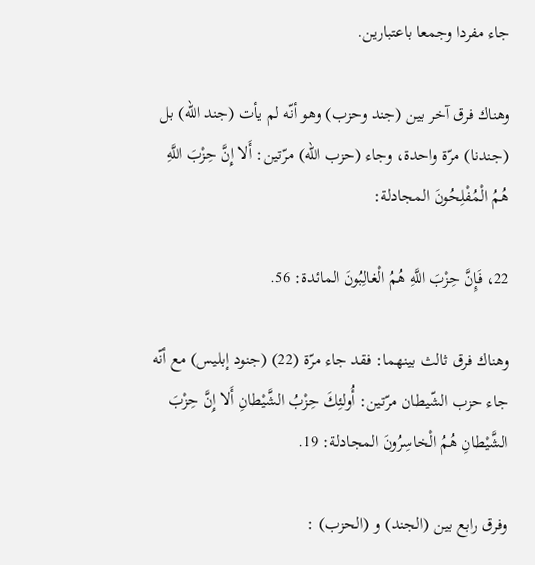جاء مفردا وجمعا باعتبارين.

وهناك فرق آخر بين (جند وحزب) وهو أنّه لم يأت (جند اللّه) بل (جندنا) مرّة واحدة، وجاء (حزب اللّه) مرّتين: أَلا إِنَّ حِزْبَ اللَّهِ هُمُ الْمُفْلِحُونَ المجادلة:

22، فَإِنَّ حِزْبَ اللَّهِ هُمُ الْغالِبُونَ المائدة: 56.

وهناك فرق ثالث بينهما: فقد جاء مرّة (22) (جنود إبليس) مع أنّه جاء حزب الشّيطان مرّتين: أُولئِكَ حِزْبُ الشَّيْطانِ أَلا إِنَّ حِزْبَ الشَّيْطانِ هُمُ الْخاسِرُونَ المجادلة: 19.

وفرق رابع بين (الجند) و (الحزب) :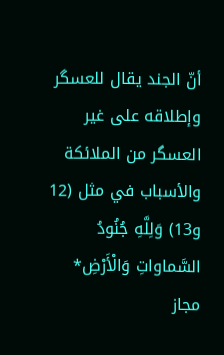أنّ الجند يقال للعسگر وإطلاقه على غير العسگر من الملائكة والأسباب في مثل (12 و13) وَلِلَّهِ جُنُودُ السَّماواتِ وَالْأَرْضِ* مجاز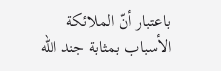باعتبار أنّ الملائكة الأسباب بمثابة جند اللّه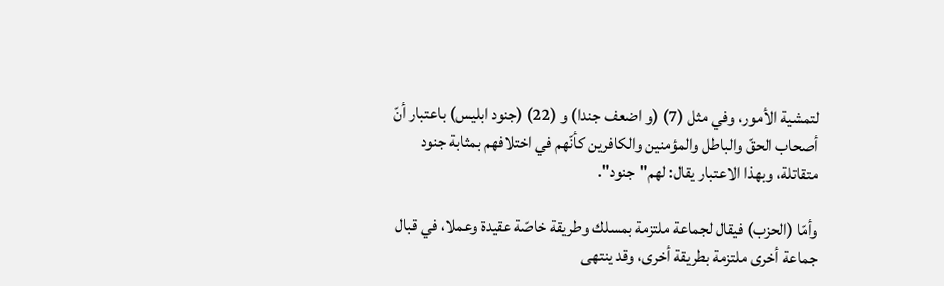لتمشية الأمور، وفي مثل (7) (و اضعف جندا) و (22) (جنود ابليس) باعتبار أنّ أصحاب الحقّ والباطل والمؤمنين والكافرين كأنّهم في اختلافهم بمثابة جنود متقاتلة، وبهذا الاعتبار يقال: لهم"جنود".

وأمّا (الحزب) فيقال لجماعة ملتزمة بمسلك وطريقة خاصّة عقيدة وعملا، في قبال جماعة أخرى ملتزمة بطريقة أخرى، وقد ينتهى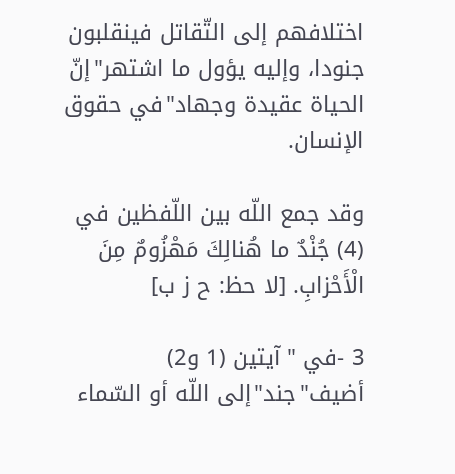اختلافهم إلى التّقاتل فينقلبون جنودا، وإليه يؤول ما اشتهر"إنّ الحياة عقيدة وجهاد"في حقوق الإنسان.

وقد جمع اللّه بين اللّفظين في (4) جُنْدٌ ما هُنالِكَ مَهْزُومٌ مِنَ الْأَحْزابِ. [لا حظ: ح ز ب]

3 -في "آيتين (1 و2) أضيف"جند"إلى اللّه أو السّماء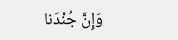وَإِنَّ جُنْدَنا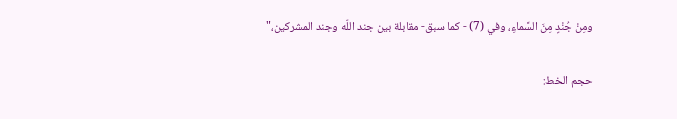ومِنْ جُنْدٍ مِنَ السَّماءِ، وفي (7) - كما سبق- مقابلة بين جند اللّه وجند المشركين،"

حجم الخط: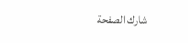شارك الصفحة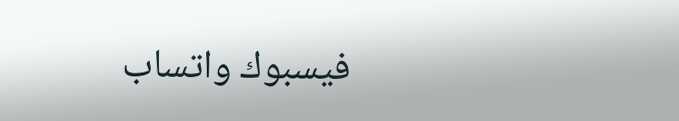فيسبوك واتساب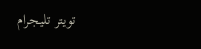تويتر تليجرام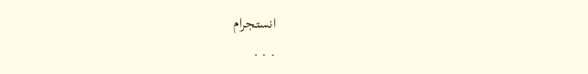انستجرام
. . .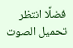فضلًا انتظر تحميل الصوت